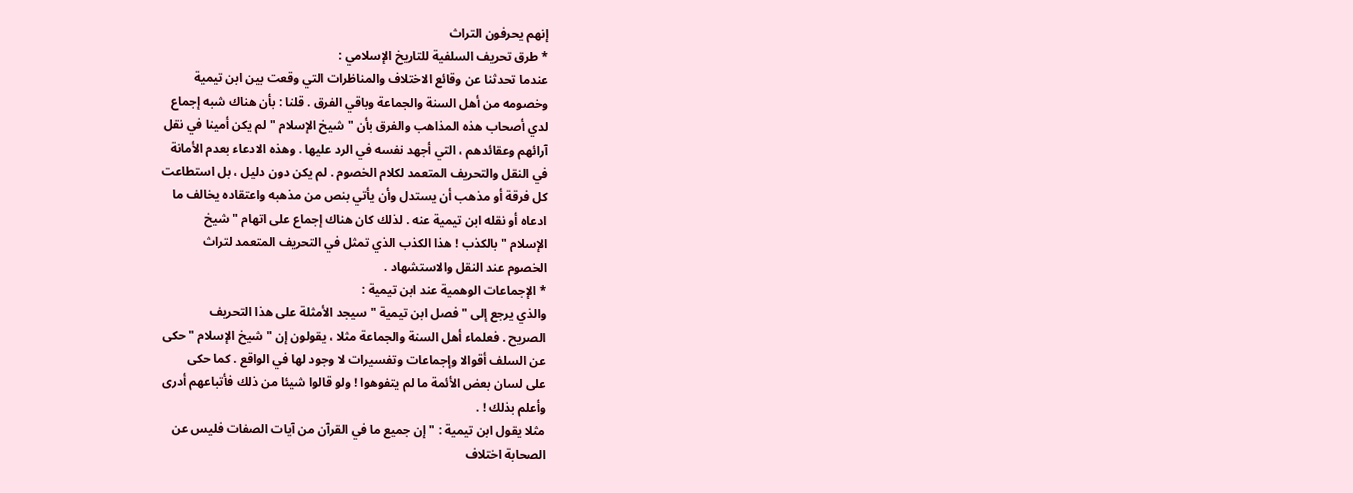إنهم يحرفون التراث
* طرق تحريف السلفية للتاريخ الإسلامي :
عندما تحدثنا عن وقائع الاختلاف والمناظرات التي وقعت بين ابن تيمية
وخصومه من أهل السنة والجماعة وباقي الفرق . قلنا : بأن هناك شبه إجماع
لدي أصحاب هذه المذاهب والفرق بأن " شيخ الإسلام " لم يكن أمينا في نقل
آرائهم وعقائدهم ، التي أجهد نفسه في الرد عليها . وهذه الادعاء بعدم الأمانة
في النقل والتحريف المتعمد لكلام الخصوم . لم يكن دون دليل ، بل استطاعت
كل فرقة أو مذهب أن يستدل وأن يأتي بنص من مذهبه واعتقاده يخالف ما
ادعاه أو نقله ابن تيمية عنه . لذلك كان هناك إجماع على اتهام " شيخ
الإسلام " بالكذب ! هذا الكذب الذي تمثل في التحريف المتعمد لتراث
الخصوم عند النقل والاستشهاد .
* الإجماعات الوهمية عند ابن تيمية :
والذي يرجع إلى " فصل ابن تيمية " سيجد الأمثلة على هذا التحريف
الصريح . فعلماء أهل السنة والجماعة مثلا ، يقولون إن " شيخ الإسلام " حكى
عن السلف أقوالا وإجماعات وتفسيرات لا وجود لها في الواقع . كما حكى
على لسان بعض الأئمة ما لم يتفوهوا ! ولو قالوا شيئا من ذلك فأتباعهم أدرى
وأعلم بذلك ! .
مثلا يقول ابن تيمية : " إن جميع ما في القرآن من آيات الصفات فليس عن
الصحابة اختلاف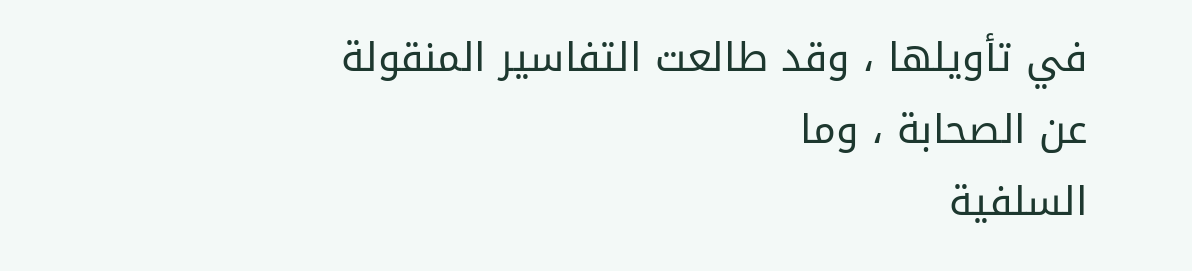في تأويلها ، وقد طالعت التفاسير المنقولة عن الصحابة ، وما
السلفية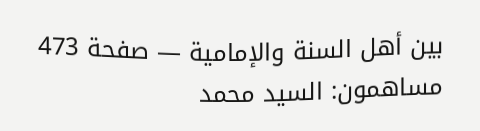بين أهل السنة والإمامية — صفحة 473
مساهمون: السيد محمد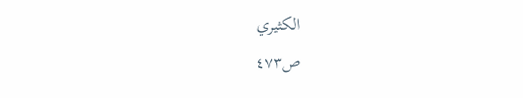الكثيري
ص٤٧٣